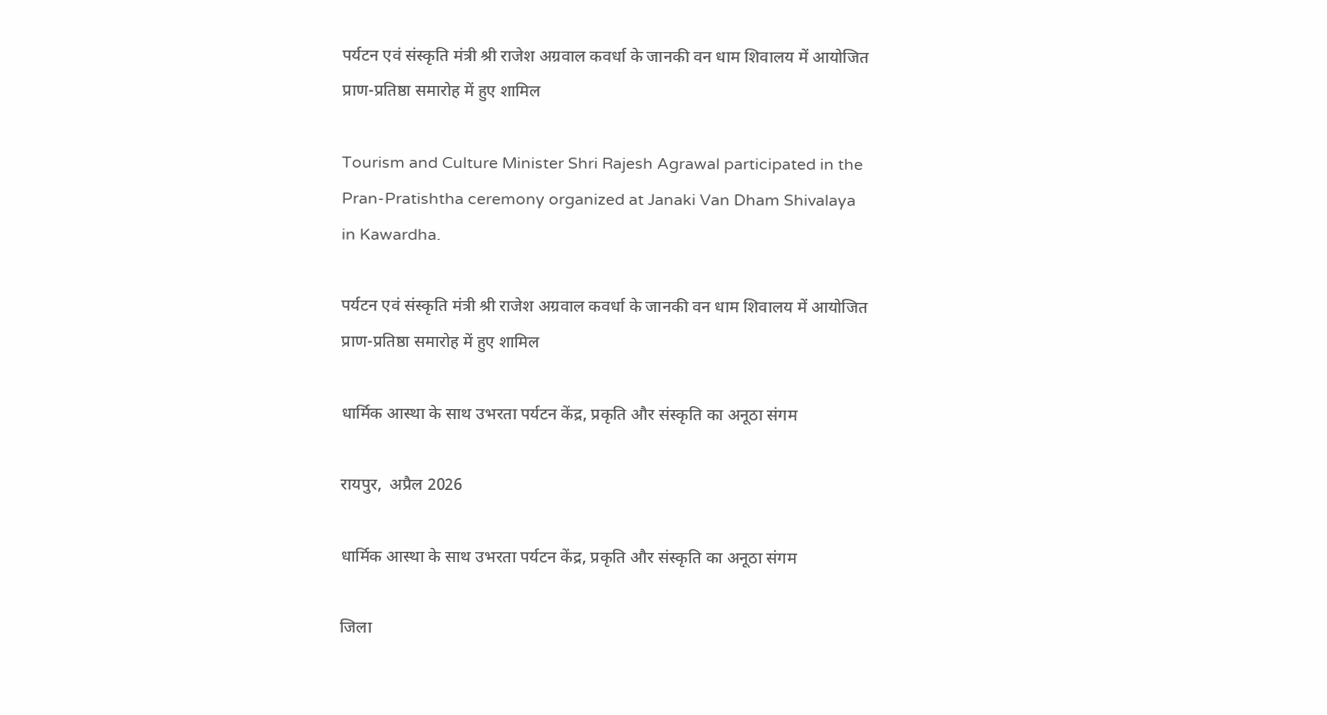पर्यटन एवं संस्कृति मंत्री श्री राजेश अग्रवाल कवर्धा के जानकी वन धाम शिवालय में आयोजित प्राण-प्रतिष्ठा समारोह में हुए शामिल

Tourism and Culture Minister Shri Rajesh Agrawal participated in the Pran-Pratishtha ceremony organized at Janaki Van Dham Shivalaya in Kawardha.

पर्यटन एवं संस्कृति मंत्री श्री राजेश अग्रवाल कवर्धा के जानकी वन धाम शिवालय में आयोजित प्राण-प्रतिष्ठा समारोह में हुए शामिल

धार्मिक आस्था के साथ उभरता पर्यटन केंद्र, प्रकृति और संस्कृति का अनूठा संगम

रायपुर,  अप्रैल 2026

धार्मिक आस्था के साथ उभरता पर्यटन केंद्र, प्रकृति और संस्कृति का अनूठा संगम

जिला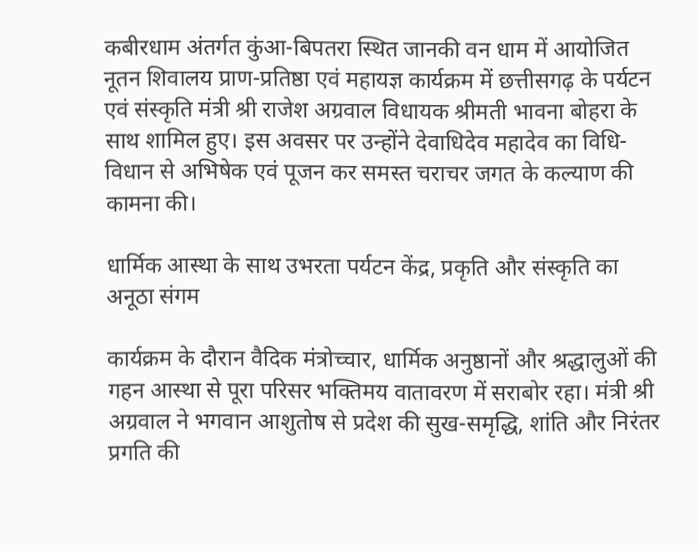कबीरधाम अंतर्गत कुंआ-बिपतरा स्थित जानकी वन धाम में आयोजित नूतन शिवालय प्राण-प्रतिष्ठा एवं महायज्ञ कार्यक्रम में छत्तीसगढ़ के पर्यटन एवं संस्कृति मंत्री श्री राजेश अग्रवाल विधायक श्रीमती भावना बोहरा के साथ शामिल हुए। इस अवसर पर उन्होंने देवाधिदेव महादेव का विधि-विधान से अभिषेक एवं पूजन कर समस्त चराचर जगत के कल्याण की कामना की।

धार्मिक आस्था के साथ उभरता पर्यटन केंद्र, प्रकृति और संस्कृति का अनूठा संगम

कार्यक्रम के दौरान वैदिक मंत्रोच्चार, धार्मिक अनुष्ठानों और श्रद्धालुओं की गहन आस्था से पूरा परिसर भक्तिमय वातावरण में सराबोर रहा। मंत्री श्री अग्रवाल ने भगवान आशुतोष से प्रदेश की सुख-समृद्धि, शांति और निरंतर प्रगति की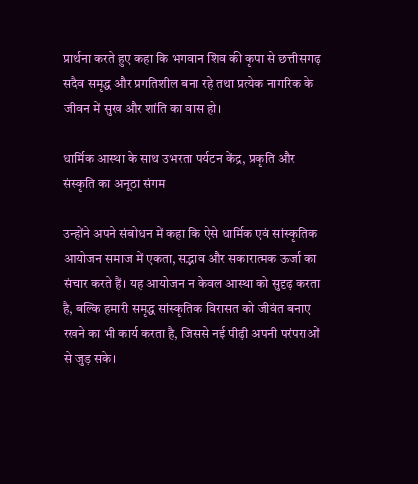प्रार्थना करते हुए कहा कि भगवान शिव की कृपा से छत्तीसगढ़ सदैव समृद्ध और प्रगतिशील बना रहे तथा प्रत्येक नागरिक के जीवन में सुख और शांति का वास हो।

धार्मिक आस्था के साथ उभरता पर्यटन केंद्र, प्रकृति और संस्कृति का अनूठा संगम

उन्होंने अपने संबोधन में कहा कि ऐसे धार्मिक एवं सांस्कृतिक आयोजन समाज में एकता, सद्भाव और सकारात्मक ऊर्जा का संचार करते हैं। यह आयोजन न केवल आस्था को सुदृढ़ करता है, बल्कि हमारी समृद्ध सांस्कृतिक विरासत को जीवंत बनाए रखने का भी कार्य करता है, जिससे नई पीढ़ी अपनी परंपराओं से जुड़ सके।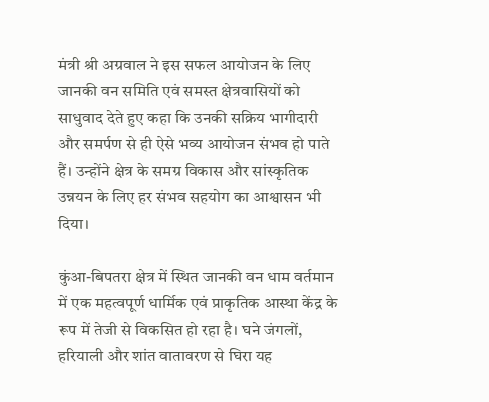मंत्री श्री अग्रवाल ने इस सफल आयोजन के लिए जानकी वन समिति एवं समस्त क्षेत्रवासियों को साधुवाद देते हुए कहा कि उनकी सक्रिय भागीदारी और समर्पण से ही ऐसे भव्य आयोजन संभव हो पाते हैं। उन्होंने क्षेत्र के समग्र विकास और सांस्कृतिक उन्नयन के लिए हर संभव सहयोग का आश्वासन भी दिया।

कुंआ-बिपतरा क्षेत्र में स्थित जानकी वन धाम वर्तमान में एक महत्वपूर्ण धार्मिक एवं प्राकृतिक आस्था केंद्र के रूप में तेजी से विकसित हो रहा है। घने जंगलों, हरियाली और शांत वातावरण से घिरा यह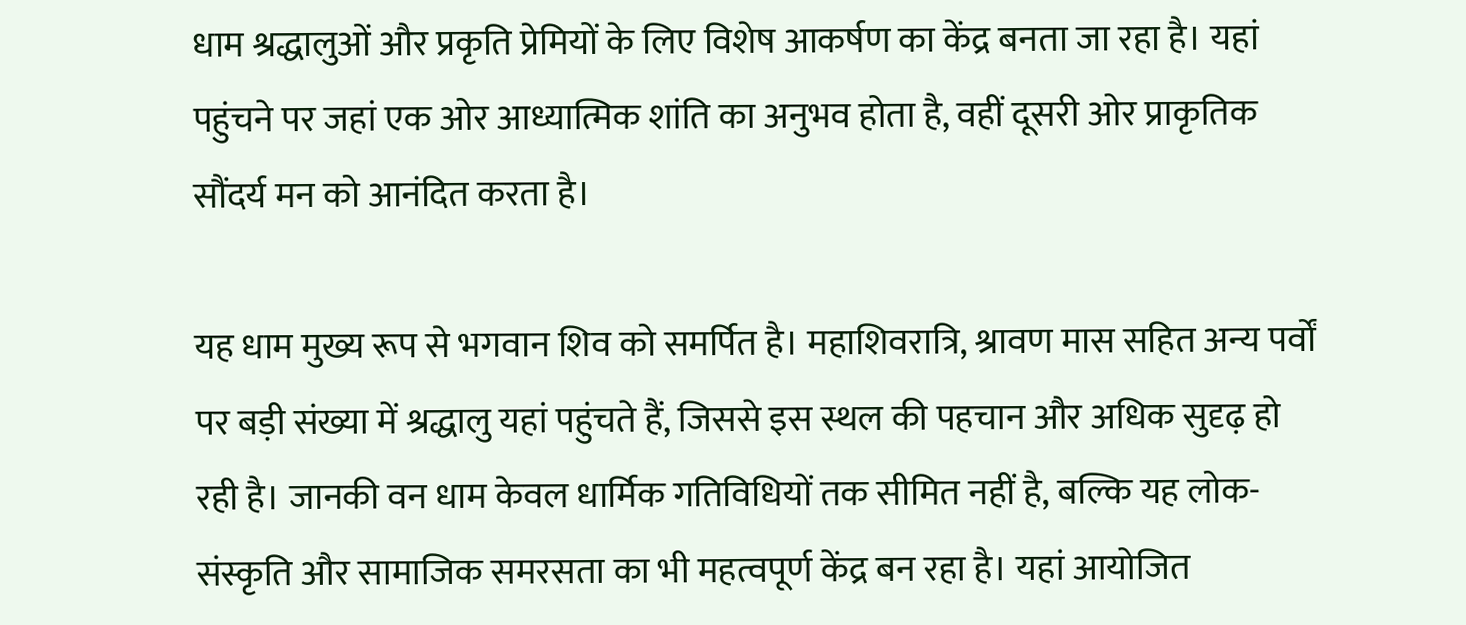धाम श्रद्धालुओं और प्रकृति प्रेमियों के लिए विशेष आकर्षण का केंद्र बनता जा रहा है। यहां पहुंचने पर जहां एक ओर आध्यात्मिक शांति का अनुभव होता है, वहीं दूसरी ओर प्राकृतिक सौंदर्य मन को आनंदित करता है।

यह धाम मुख्य रूप से भगवान शिव को समर्पित है। महाशिवरात्रि, श्रावण मास सहित अन्य पर्वों पर बड़ी संख्या में श्रद्धालु यहां पहुंचते हैं, जिससे इस स्थल की पहचान और अधिक सुदृढ़ हो रही है। जानकी वन धाम केवल धार्मिक गतिविधियों तक सीमित नहीं है, बल्कि यह लोक-संस्कृति और सामाजिक समरसता का भी महत्वपूर्ण केंद्र बन रहा है। यहां आयोजित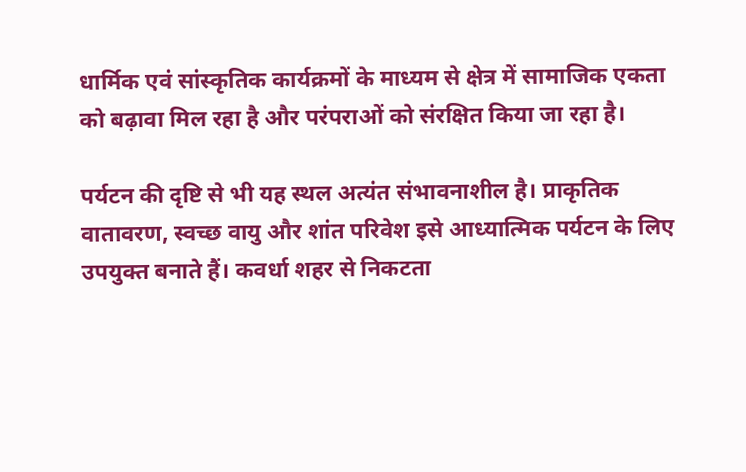धार्मिक एवं सांस्कृतिक कार्यक्रमों के माध्यम से क्षेत्र में सामाजिक एकता को बढ़ावा मिल रहा है और परंपराओं को संरक्षित किया जा रहा है।

पर्यटन की दृष्टि से भी यह स्थल अत्यंत संभावनाशील है। प्राकृतिक वातावरण, स्वच्छ वायु और शांत परिवेश इसे आध्यात्मिक पर्यटन के लिए उपयुक्त बनाते हैं। कवर्धा शहर से निकटता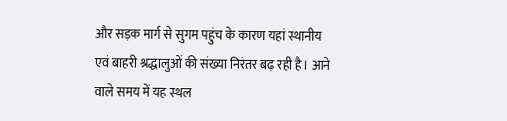और सड़क मार्ग से सुगम पहुंच के कारण यहां स्थानीय एवं बाहरी श्रद्धालुओं की संख्या निरंतर बढ़ रही है। आने वाले समय में यह स्थल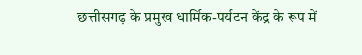छत्तीसगढ़ के प्रमुख धार्मिक-पर्यटन केंद्र के रूप में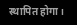स्थापित होगा।